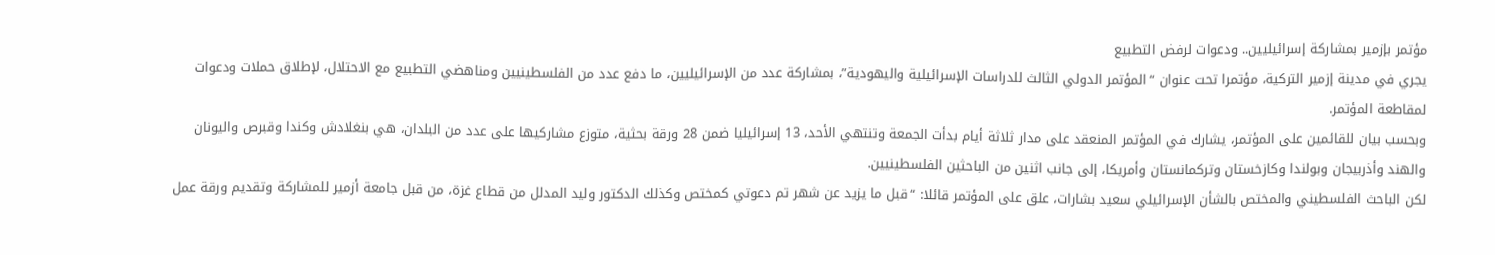مؤتمر بإزمير بمشاركة إسرائيليين.. ودعوات لرفض التطبيع
يجري في مدينة إزمير التركية، مؤتمرا تحت عنوان “المؤتمر الدولي الثالث للدراسات الإسرائيلية واليهودية”، بمشاركة عدد من الإسرائيليين، ما دفع عدد من الفلسطينيين ومناهضي التطبيع مع الاحتلال، لإطلاق حملات ودعوات لمقاطعة المؤتمر.
وبحسب بيان للقائمين على المؤتمر، يشارك في المؤتمر المنعقد على مدار ثلاثة أيام بدأت الجمعة وتنتهي الأحد، 13 إسرائيليا ضمن 28 ورقة بحثية، متوزع مشاركيها على عدد من البلدان، هي بنغلادش وكندا وقبرص واليونان والهند وأذربيجان وبولندا وكازخستان وتركمانستان وأمريكا، إلى جانب اثنين من الباحثين الفلسطينيين.
لكن الباحث الفلسطيني والمختص بالشأن الإسرائيلي سعيد بشارات، علق على المؤتمر قائلا: “قبل ما يزيد عن شهر تم دعوتي كمختص وكذلك الدكتور وليد المدلل من قطاع غزة، من قبل جامعة أزمير للمشاركة وتقديم ورقة عمل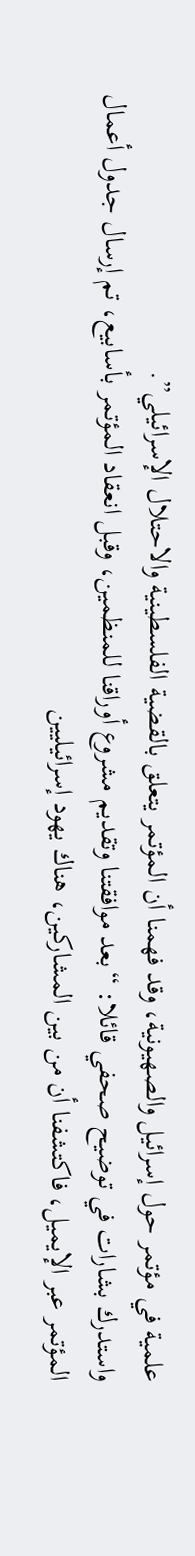علمية في مؤتمر حول إسرائيل والصهيونية، وقد فهمنا أن المؤتمر يتعلق بالقضية الفلسطينية والاحتلال الإسرائيلي”.
واستدرك بشارات في توضيح صحفي قائلا: “بعد موافقتنا وتقديم مشروع أوراقنا للمنظمين، وقبل انعقاد المؤتمر بأسابيع، تم إرسال جدول أعمال المؤتمر عبر الإيميل، فاكتشفنا أن من بين المشاركين، هناك يهود إسرائيليين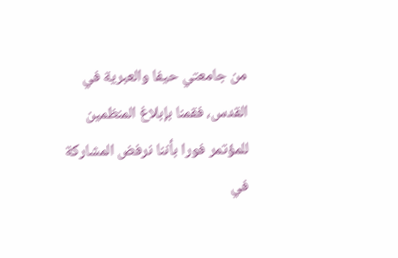من جامعتي حيفا والعبرية في القدس، فقمنا بإبلاغ المنظمين للمؤتمر فورا بأننا نرفض المشاركة في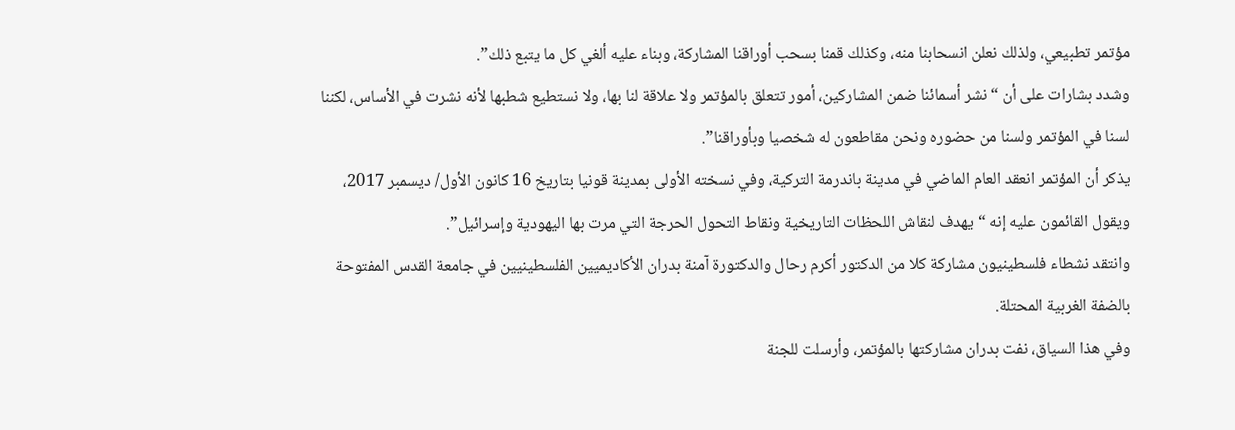مؤتمر تطبيعي، ولذلك نعلن انسحابنا منه، وكذلك قمنا بسحب أوراقنا المشاركة، وبناء عليه ألغي كل ما يتبع ذلك”.
وشدد بشارات على أن “نشر أسمائنا ضمن المشاركين، أمور تتعلق بالمؤتمر ولا علاقة لنا بها، ولا نستطيع شطبها لأنه نشرت في الأساس، لكننا لسنا في المؤتمر ولسنا من حضوره ونحن مقاطعون له شخصيا وبأوراقنا”.
يذكر أن المؤتمر انعقد العام الماضي في مدينة باندرمة التركية، وفي نسخته الأولى بمدينة قونيا بتاريخ 16 كانون الأول/ ديسمبر 2017، ويقول القائمون عليه إنه “يهدف لنقاش اللحظات التاريخية ونقاط التحول الحرجة التي مرت بها اليهودية وإسرائيل”.
وانتقد نشطاء فلسطينيون مشاركة كلا من الدكتور أكرم رحال والدكتورة آمنة بدران الأكاديميين الفلسطينيين في جامعة القدس المفتوحة بالضفة الغربية المحتلة.
وفي هذا السياق، نفت بدران مشاركتها بالمؤتمر، وأرسلت للجنة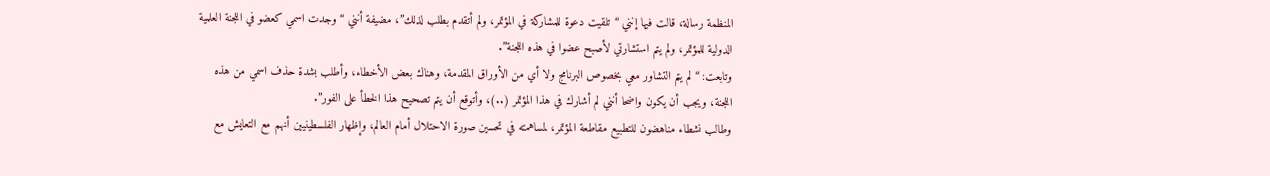المنظمة رسالة، قالت فيها إنني “تلقيت دعوة للمشاركة في المؤتمر، ولم أتقدم بطلب لذلك”، مضيفة أنني “وجدت اسمي كعضو في اللجنة العلمية الدولية للمؤتمر، ولم يتم استشارتي لأصبح عضوا في هذه اللجنة”.
وتابعت: “لم يتم التشاور معي بخصوص البرنامج ولا أي من الأوراق المقدمة، وهناك بعض الأخطاء، وأطلب بشدة حذف اسمي من هذه اللجنة، ويجب أن يكون واضحا أنني لم أشارك في هذا المؤتمر (..)، وأتوقع أن يتم تصحيح هذا الخطأ على الفور”.
وطالب نشطاء مناهضون للتطبيع مقاطعة المؤتمر، لمساهمته في تحسين صورة الاحتلال أمام العالم، وإظهار الفلسطينيين أنهم مع التعايش مع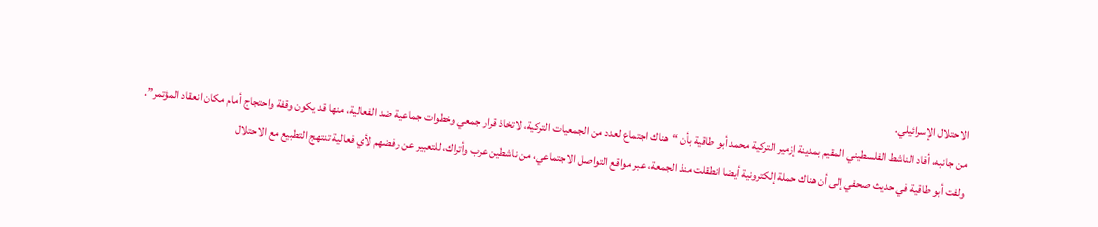الاحتلال الإسرائيلي.
من جانبه، أفاد الناشط الفلسطيني المقيم بمدينة إزمير التركية محمد أبو طاقية بأن “هناك اجتماع لعدد من الجمعيات التركية، لاتخاذ قرار جمعي وخطوات جماعية ضد الفعالية، منها قد يكون وقفة واحتجاج أمام مكان انعقاد المؤتمر”.
ولفت أبو طاقية في حديث صحفي إلى أن هناك حملة إلكترونية أيضا انطقلت منذ الجمعة، عبر مواقع التواصل الاجتماعي، من ناشطين عرب وأتراك، للتعبير عن رفضهم لأي فعالية تنتهج التطبيع مع الاحتلال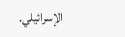الإسرائيلي.